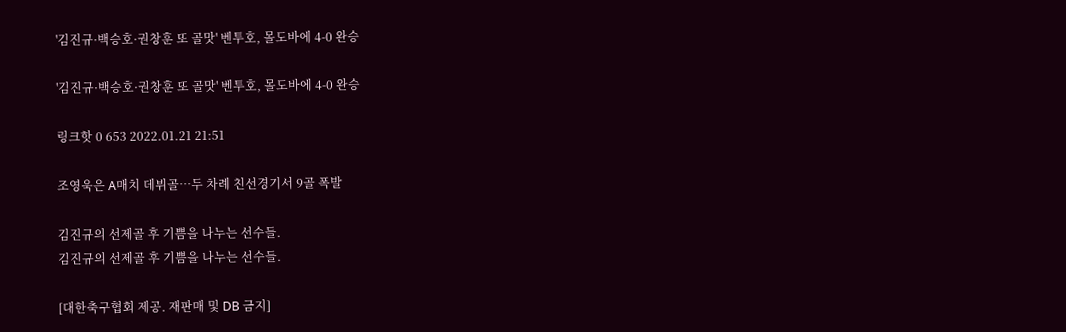'김진규·백승호·권창훈 또 골맛' 벤투호, 몰도바에 4-0 완승

'김진규·백승호·권창훈 또 골맛' 벤투호, 몰도바에 4-0 완승

링크핫 0 653 2022.01.21 21:51

조영욱은 A매치 데뷔골…두 차례 친선경기서 9골 폭발

김진규의 선제골 후 기쁨을 나누는 선수들.
김진규의 선제골 후 기쁨을 나누는 선수들.

[대한축구협회 제공. 재판매 및 DB 금지]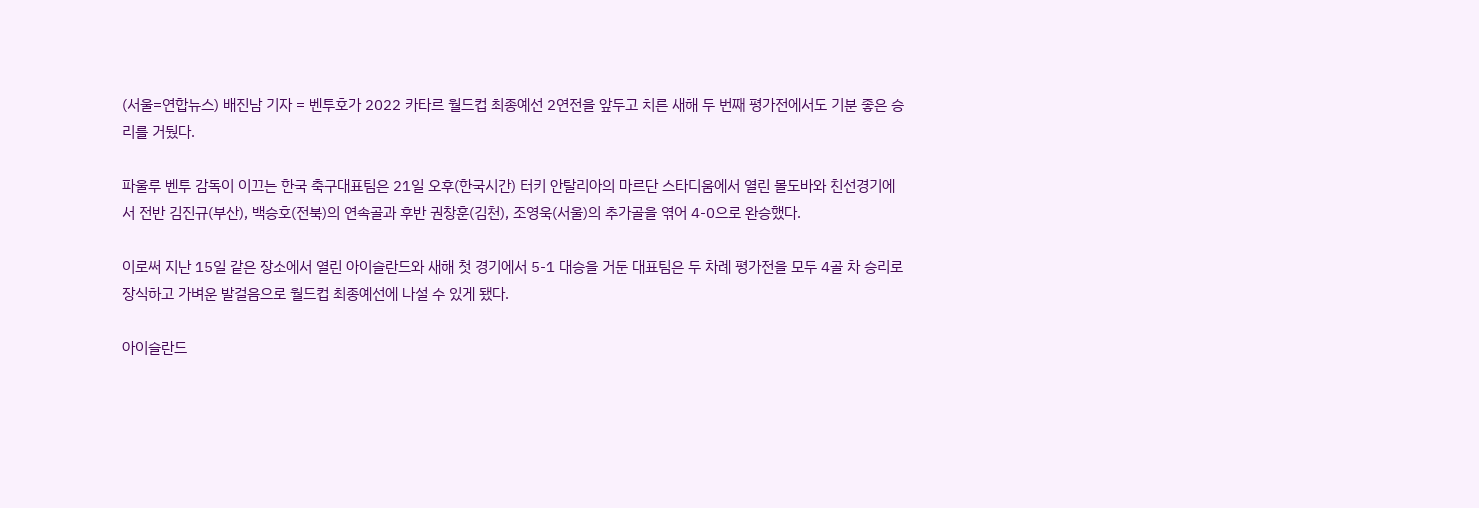(서울=연합뉴스) 배진남 기자 = 벤투호가 2022 카타르 월드컵 최종예선 2연전을 앞두고 치른 새해 두 번째 평가전에서도 기분 좋은 승리를 거뒀다.

파울루 벤투 감독이 이끄는 한국 축구대표팀은 21일 오후(한국시간) 터키 안탈리아의 마르단 스타디움에서 열린 몰도바와 친선경기에서 전반 김진규(부산), 백승호(전북)의 연속골과 후반 권창훈(김천), 조영욱(서울)의 추가골을 엮어 4-0으로 완승했다.

이로써 지난 15일 같은 장소에서 열린 아이슬란드와 새해 첫 경기에서 5-1 대승을 거둔 대표팀은 두 차례 평가전을 모두 4골 차 승리로 장식하고 가벼운 발걸음으로 월드컵 최종예선에 나설 수 있게 됐다.

아이슬란드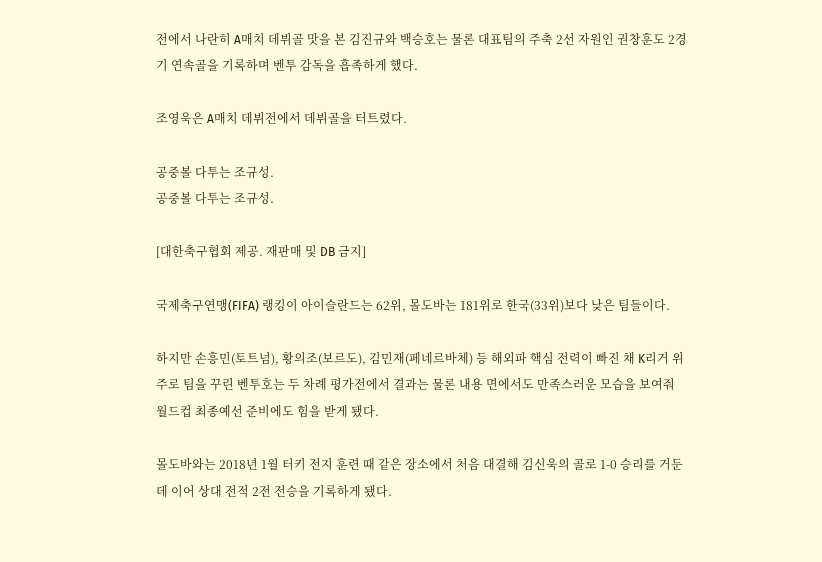전에서 나란히 A매치 데뷔골 맛을 본 김진규와 백승호는 물론 대표팀의 주축 2선 자원인 권창훈도 2경기 연속골을 기록하며 벤투 감독을 흡족하게 했다.

조영욱은 A매치 데뷔전에서 데뷔골을 터트렸다.

공중볼 다투는 조규성.
공중볼 다투는 조규성.

[대한축구협회 제공. 재판매 및 DB 금지]

국제축구연맹(FIFA) 랭킹이 아이슬란드는 62위, 몰도바는 181위로 한국(33위)보다 낮은 팀들이다.

하지만 손흥민(토트넘), 황의조(보르도), 김민재(페네르바체) 등 해외파 핵심 전력이 빠진 채 K리거 위주로 팀을 꾸린 벤투호는 두 차례 평가전에서 결과는 물론 내용 면에서도 만족스러운 모습을 보여줘 월드컵 최종예선 준비에도 힘을 받게 됐다.

몰도바와는 2018년 1월 터키 전지 훈련 때 같은 장소에서 처음 대결해 김신욱의 골로 1-0 승리를 거둔 데 이어 상대 전적 2전 전승을 기록하게 됐다.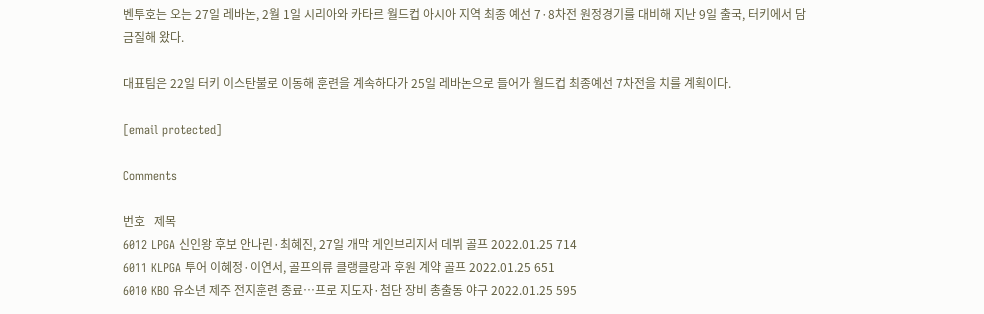벤투호는 오는 27일 레바논, 2월 1일 시리아와 카타르 월드컵 아시아 지역 최종 예선 7·8차전 원정경기를 대비해 지난 9일 출국, 터키에서 담금질해 왔다.

대표팀은 22일 터키 이스탄불로 이동해 훈련을 계속하다가 25일 레바논으로 들어가 월드컵 최종예선 7차전을 치를 계획이다.

[email protected]

Comments

번호   제목
6012 LPGA 신인왕 후보 안나린·최혜진, 27일 개막 게인브리지서 데뷔 골프 2022.01.25 714
6011 KLPGA 투어 이혜정·이연서, 골프의류 클랭클랑과 후원 계약 골프 2022.01.25 651
6010 KBO 유소년 제주 전지훈련 종료…프로 지도자·첨단 장비 총출동 야구 2022.01.25 595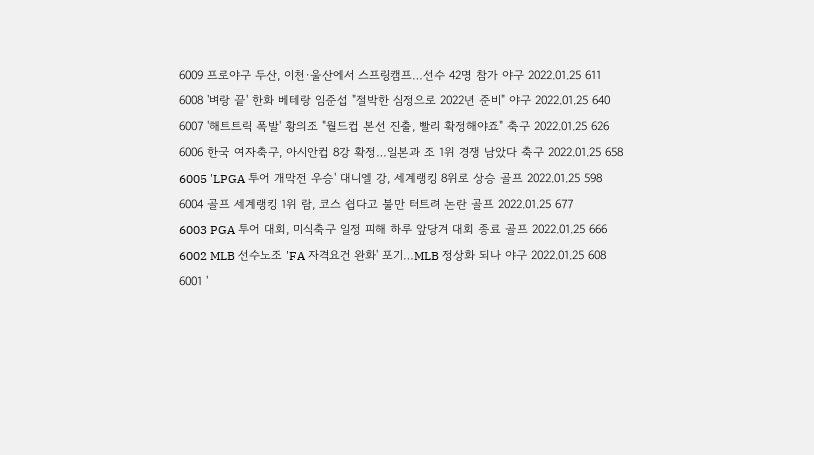6009 프로야구 두산, 이천·울산에서 스프링캠프…선수 42명 참가 야구 2022.01.25 611
6008 '벼랑 끝' 한화 베테랑 임준섭 "절박한 심정으로 2022년 준비" 야구 2022.01.25 640
6007 '해트트릭 폭발' 황의조 "월드컵 본선 진출, 빨리 확정해야죠" 축구 2022.01.25 626
6006 한국 여자축구, 아시안컵 8강 확정…일본과 조 1위 경쟁 남았다 축구 2022.01.25 658
6005 'LPGA 투어 개막전 우승' 대니엘 강, 세계랭킹 8위로 상승 골프 2022.01.25 598
6004 골프 세계랭킹 1위 람, 코스 쉽다고 불만 터트려 논란 골프 2022.01.25 677
6003 PGA 투어 대회, 미식축구 일정 피해 하루 앞당겨 대회 종료 골프 2022.01.25 666
6002 MLB 선수노조 'FA 자격요건 완화' 포기…MLB 정상화 되나 야구 2022.01.25 608
6001 '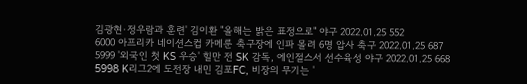김광현·정우람과 훈련' 김이환 "올해는 밝은 표정으로" 야구 2022.01.25 552
6000 아프리카 네이션스컵 카메룬 축구장에 인파 몰려 6명 압사 축구 2022.01.25 687
5999 '외국인 첫 KS 우승' 힐만 전 SK 감독, 에인절스서 선수육성 야구 2022.01.25 668
5998 K리그2에 도전장 내민 김포FC, 비장의 무기는 '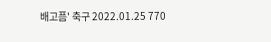배고픔' 축구 2022.01.25 770